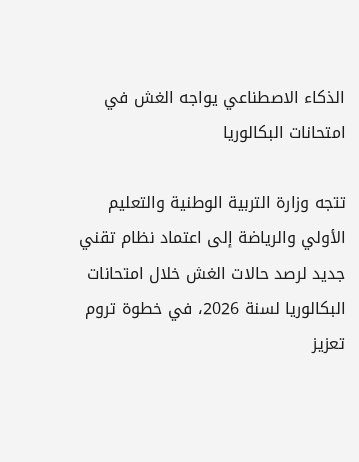الذكاء الاصطناعي يواجه الغش في امتحانات البكالوريا

تتجه وزارة التربية الوطنية والتعليم الأولي والرياضة إلى اعتماد نظام تقني جديد لرصد حالات الغش خلال امتحانات البكالوريا لسنة 2026، في خطوة تروم تعزيز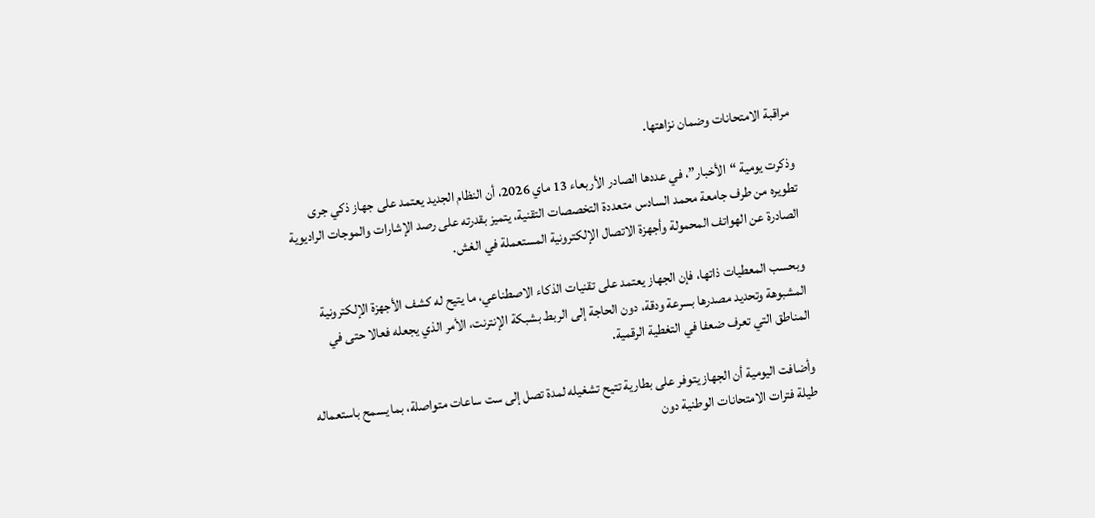مراقبة الامتحانات وضمان نزاهتها.

وذكرت يومية “الأخبار”، في عددها الصادر الأربعاء 13 ماي 2026، أن النظام الجديد يعتمد على جهاز ذكي جرى تطويره من طرف جامعة محمد السادس متعددة التخصصات التقنية، يتميز بقدرته على رصد الإشارات والموجات الراديوية الصادرة عن الهواتف المحمولة وأجهزة الاتصال الإلكترونية المستعملة في الغش.

وبحسب المعطيات ذاتها، فإن الجهاز يعتمد على تقنيات الذكاء الاصطناعي، ما يتيح له كشف الأجهزة الإلكترونية المشبوهة وتحديد مصدرها بسرعة ودقة، دون الحاجة إلى الربط بشبكة الإنترنت، الأمر الذي يجعله فعالا حتى في المناطق التي تعرف ضعفا في التغطية الرقمية.

وأضافت اليومية أن الجهاز يتوفر على بطارية تتيح تشغيله لمدة تصل إلى ست ساعات متواصلة، بما يسمح باستعماله طيلة فترات الامتحانات الوطنية دون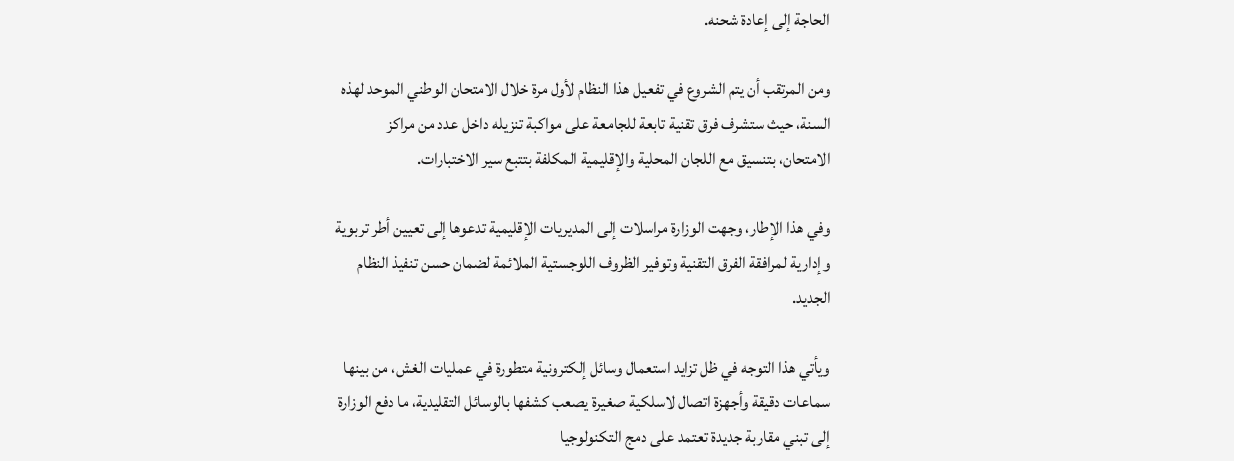الحاجة إلى إعادة شحنه.

ومن المرتقب أن يتم الشروع في تفعيل هذا النظام لأول مرة خلال الامتحان الوطني الموحد لهذه السنة، حيث ستشرف فرق تقنية تابعة للجامعة على مواكبة تنزيله داخل عدد من مراكز الامتحان، بتنسيق مع اللجان المحلية والإقليمية المكلفة بتتبع سير الاختبارات.

وفي هذا الإطار، وجهت الوزارة مراسلات إلى المديريات الإقليمية تدعوها إلى تعيين أطر تربوية وإدارية لمرافقة الفرق التقنية وتوفير الظروف اللوجستية الملائمة لضمان حسن تنفيذ النظام الجديد.

ويأتي هذا التوجه في ظل تزايد استعمال وسائل إلكترونية متطورة في عمليات الغش، من بينها سماعات دقيقة وأجهزة اتصال لاسلكية صغيرة يصعب كشفها بالوسائل التقليدية، ما دفع الوزارة إلى تبني مقاربة جديدة تعتمد على دمج التكنولوجيا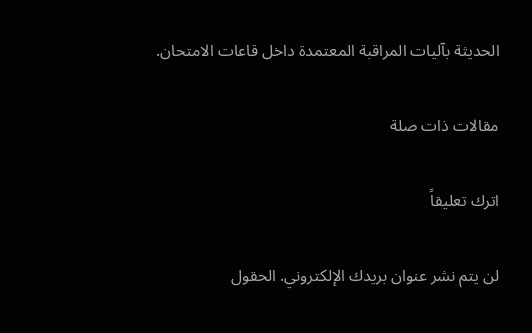الحديثة بآليات المراقبة المعتمدة داخل قاعات الامتحان.

مقالات ذات صلة

اترك تعليقاً

لن يتم نشر عنوان بريدك الإلكتروني. الحقول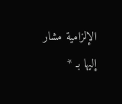الإلزامية مشار إليها بـ *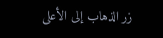زر الذهاب إلى الأعلى